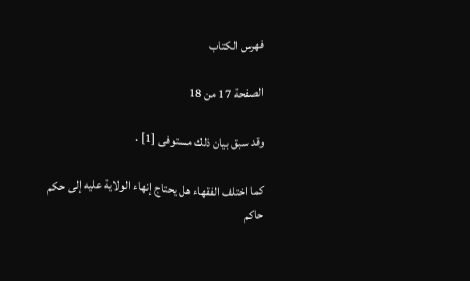فهرس الكتاب

الصفحة 17 من 18

وقد سبق بيان ذلك مستوفى [1] .

كما اختلف الفقهاء هل يحتاج إنهاء الولاية عليه إلى حكم حاكم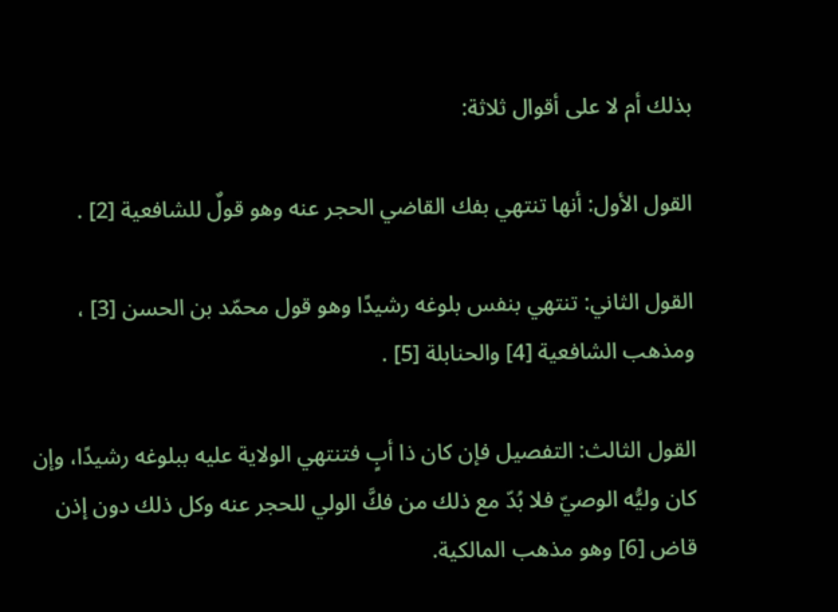بذلك أم لا على أقوال ثلاثة:

القول الأول: أنها تنتهي بفك القاضي الحجر عنه وهو قولٌ للشافعية [2] .

القول الثاني: تنتهي بنفس بلوغه رشيدًا وهو قول محمّد بن الحسن [3] ، ومذهب الشافعية [4] والحنابلة [5] .

القول الثالث: التفصيل فإن كان ذا أبٍ فتنتهي الولاية عليه ببلوغه رشيدًا، وإن كان وليُّه الوصيّ فلا بُدّ مع ذلك من فكَّ الولي للحجر عنه وكل ذلك دون إذن قاض [6] وهو مذهب المالكية.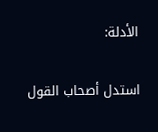الأدلة:

استدل أصحاب القول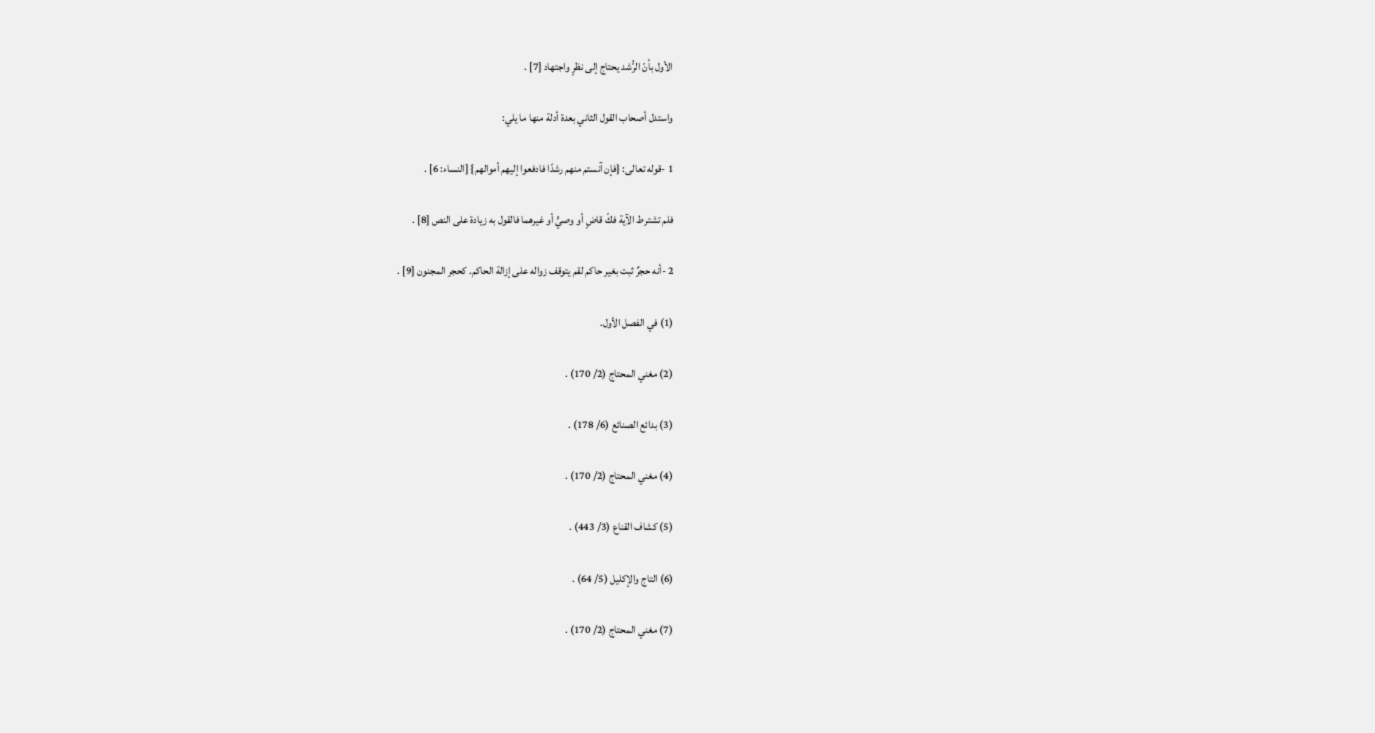الأول بأنّ الرُّشد يحتاج إلى نظرٍ واجتهاد [7] .

واستدل أصحاب القول الثاني بعدة أدلة منها ما يلي:

1 -قوله تعالى: {فإن آنستم منهم رشدًا فادفعوا إليهم أموالهم} [النساء: 6] .

فلم تشترط الآية فكّ قاضٍ أو وصيٍّ أو غيرهما فالقول به زيادة على النص [8] .

2 -أنه حجرٌ ثبت بغير حاكم لقم يتوقف زواله على إزالة الحاكم. كحجر المجنون [9] .

(1) في الفصل الأول.

(2) مغني المحتاج (2/ 170) .

(3) بدائع الصنائع (6/ 178) .

(4) مغني المحتاج (2/ 170) .

(5) كشاف القناع (3/ 443) .

(6) التاج والإكليل (5/ 64) .

(7) مغني المحتاج (2/ 170) .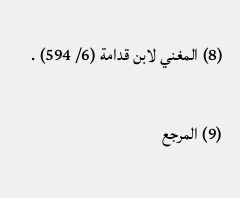(8) المغني لابن قدامة (6/ 594) .

(9) المرجع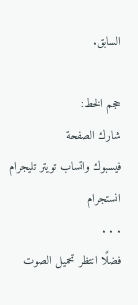السابق.

حجم الخط:
شارك الصفحة
فيسبوك واتساب تويتر تليجرام انستجرام
. . .
فضلًا انتظر تحميل الصوت